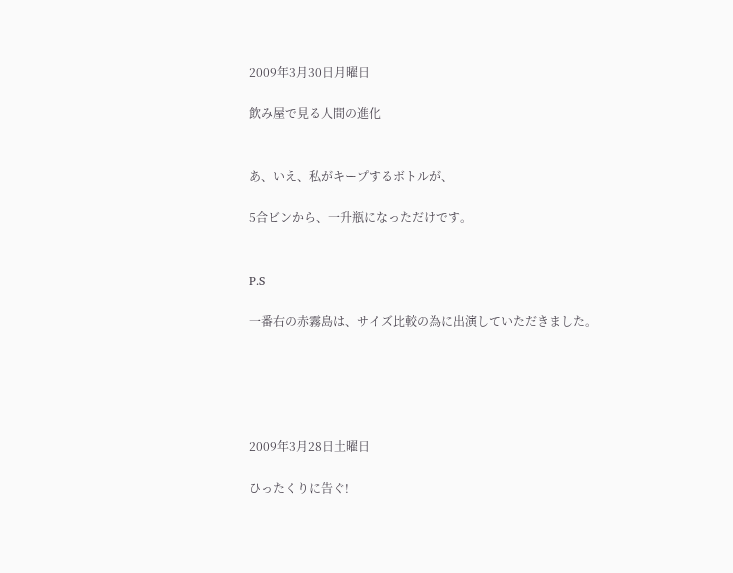2009年3月30日月曜日

飲み屋で見る人間の進化


あ、いえ、私がキープするボトルが、

5合ビンから、一升瓶になっただけです。


P.S

一番右の赤霧島は、サイズ比較の為に出演していただきました。





2009年3月28日土曜日

ひったくりに告ぐ!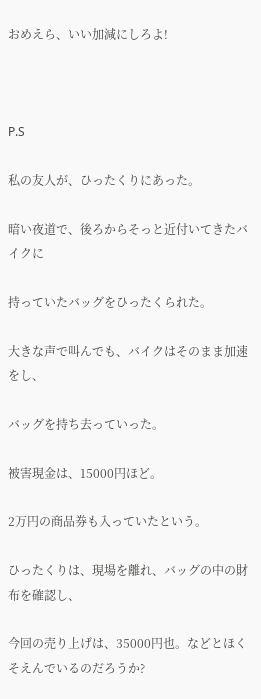おめえら、いい加減にしろよ!



P.S

私の友人が、ひったくりにあった。

暗い夜道で、後ろからそっと近付いてきたバイクに

持っていたバッグをひったくられた。

大きな声で叫んでも、バイクはそのまま加速をし、

バッグを持ち去っていった。

被害現金は、15000円ほど。

2万円の商品券も入っていたという。

ひったくりは、現場を離れ、バッグの中の財布を確認し、

今回の売り上げは、35000円也。などとほくそえんでいるのだろうか?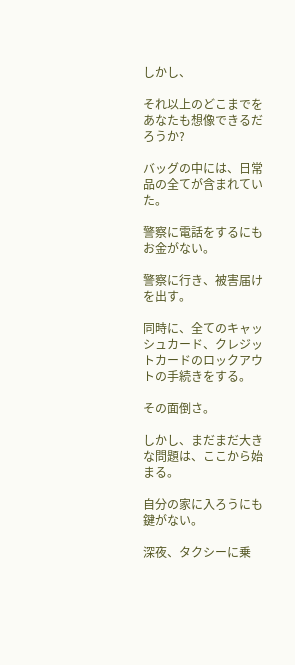しかし、

それ以上のどこまでをあなたも想像できるだろうか?

バッグの中には、日常品の全てが含まれていた。

警察に電話をするにもお金がない。

警察に行き、被害届けを出す。

同時に、全てのキャッシュカード、クレジットカードのロックアウトの手続きをする。

その面倒さ。

しかし、まだまだ大きな問題は、ここから始まる。

自分の家に入ろうにも鍵がない。

深夜、タクシーに乗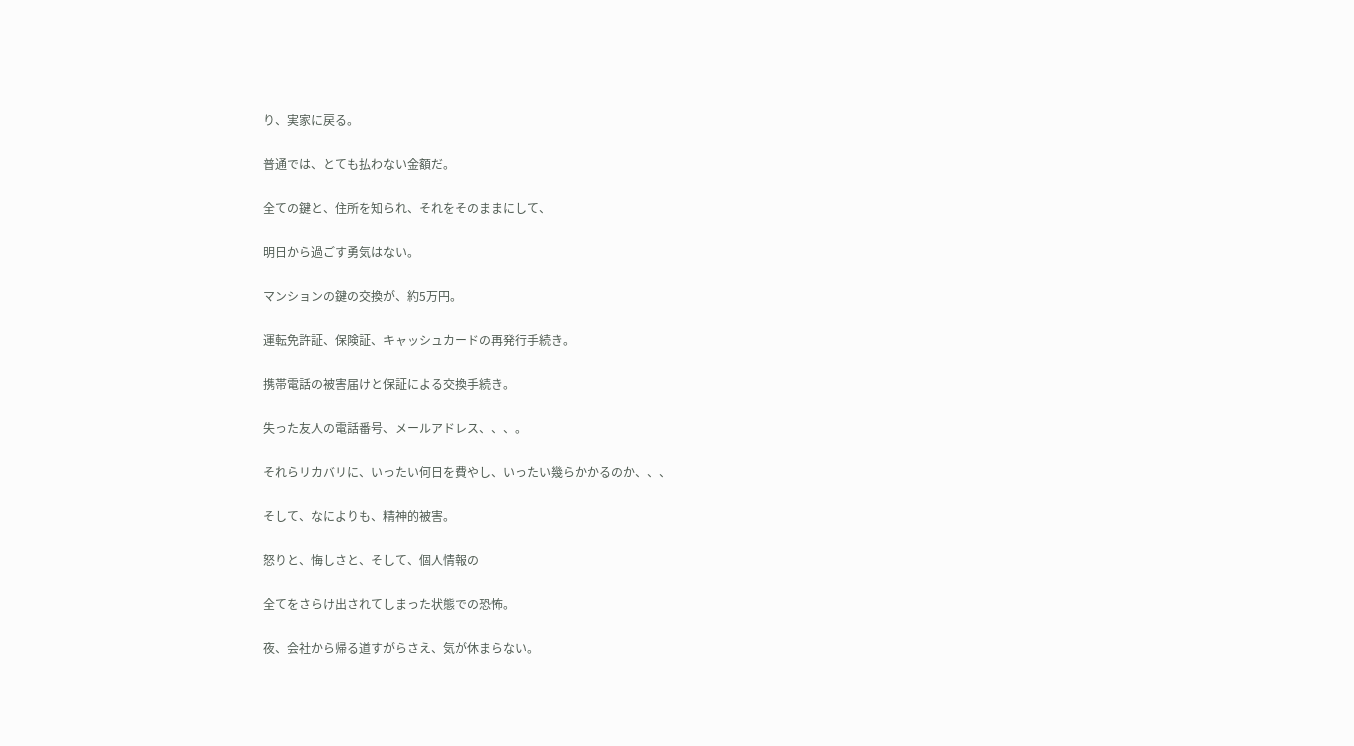り、実家に戻る。

普通では、とても払わない金額だ。

全ての鍵と、住所を知られ、それをそのままにして、

明日から過ごす勇気はない。

マンションの鍵の交換が、約5万円。

運転免許証、保険証、キャッシュカードの再発行手続き。

携帯電話の被害届けと保証による交換手続き。

失った友人の電話番号、メールアドレス、、、。

それらリカバリに、いったい何日を費やし、いったい幾らかかるのか、、、

そして、なによりも、精神的被害。

怒りと、悔しさと、そして、個人情報の

全てをさらけ出されてしまった状態での恐怖。

夜、会社から帰る道すがらさえ、気が休まらない。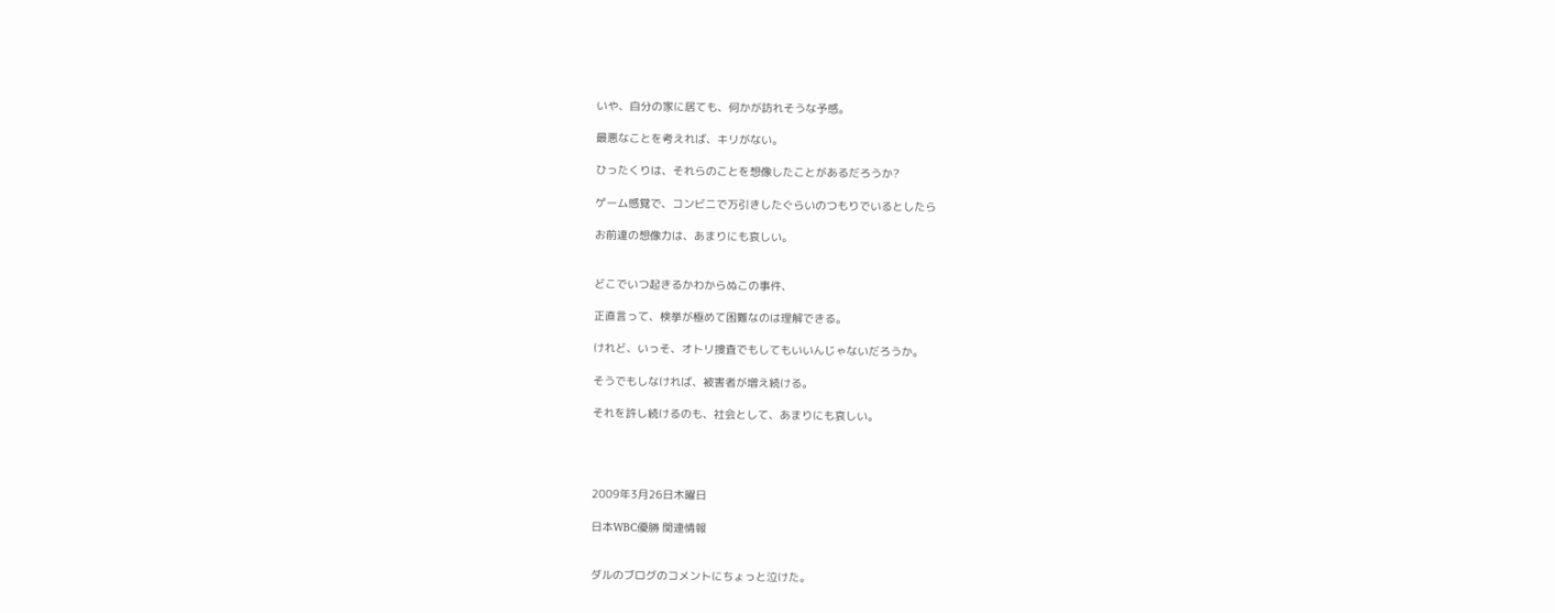いや、自分の家に居ても、何かが訪れそうな予感。

最悪なことを考えれば、キリがない。

ひったくりは、それらのことを想像したことがあるだろうか?

ゲーム感覚で、コンビニで万引きしたぐらいのつもりでいるとしたら

お前達の想像力は、あまりにも哀しい。


どこでいつ起きるかわからぬこの事件、

正直言って、検挙が極めて困難なのは理解できる。

けれど、いっそ、オトリ捜査でもしてもいいんじゃないだろうか。

そうでもしなければ、被害者が増え続ける。

それを許し続けるのも、社会として、あまりにも哀しい。




2009年3月26日木曜日

日本WBC優勝 関連情報


ダルのブログのコメントにちょっと泣けた。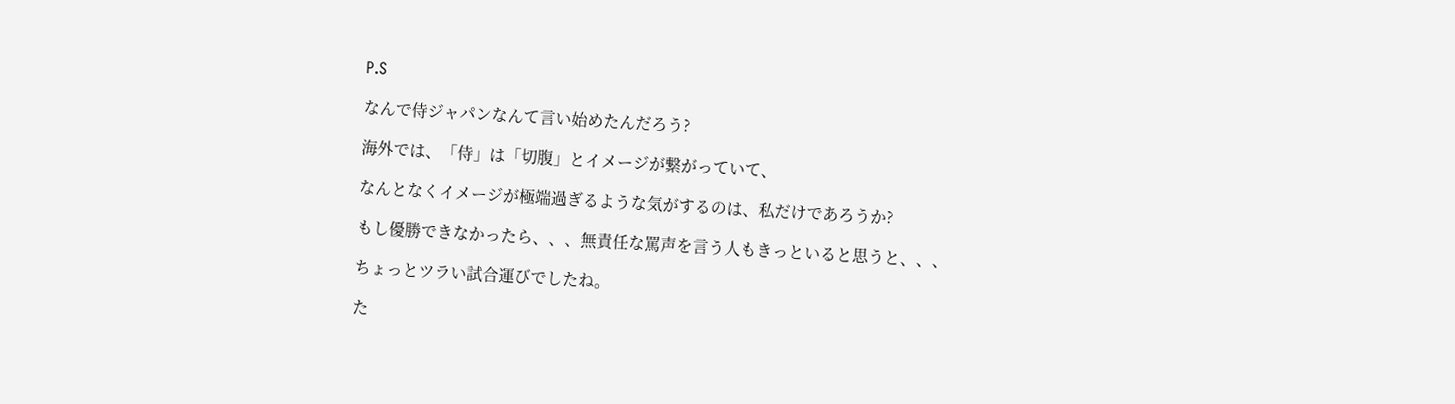P.S

なんで侍ジャパンなんて言い始めたんだろう?

海外では、「侍」は「切腹」とイメージが繋がっていて、

なんとなくイメージが極端過ぎるような気がするのは、私だけであろうか?

もし優勝できなかったら、、、無責任な罵声を言う人もきっといると思うと、、、

ちょっとツラい試合運びでしたね。

た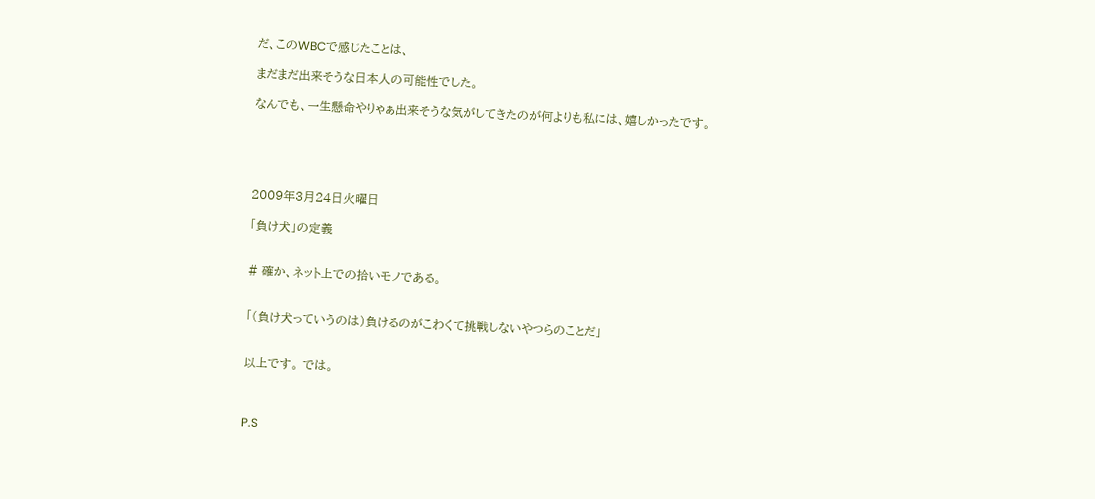だ、このWBCで感じたことは、

まだまだ出来そうな日本人の可能性でした。

なんでも、一生懸命やりゃぁ出来そうな気がしてきたのが何よりも私には、嬉しかったです。





2009年3月24日火曜日

「負け犬」の定義


# 確か、ネット上での拾いモノである。


「(負け犬っていうのは)負けるのがこわくて挑戦しないやつらのことだ」


以上です。 では。



P.S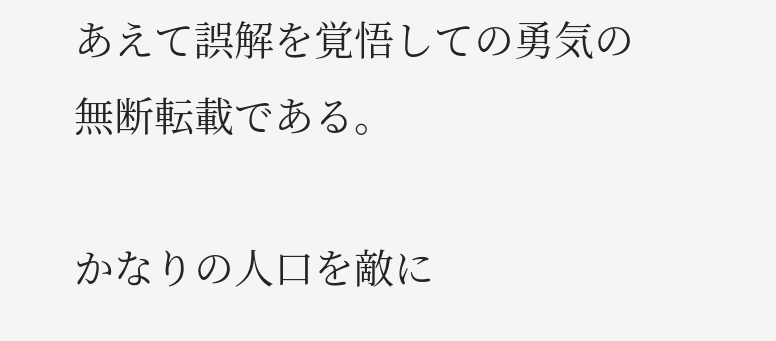あえて誤解を覚悟しての勇気の無断転載である。

かなりの人口を敵に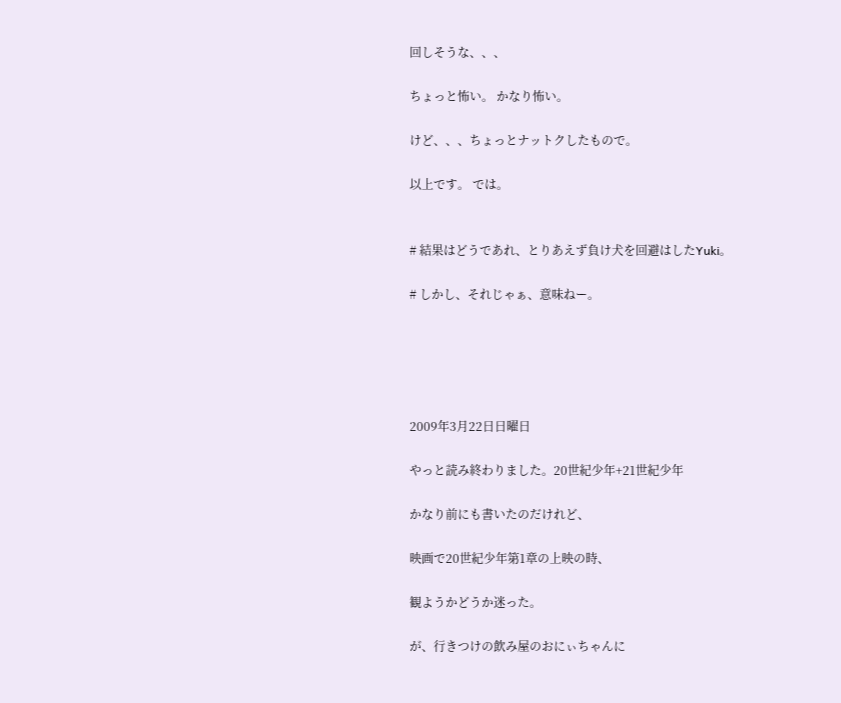回しそうな、、、

ちょっと怖い。 かなり怖い。

けど、、、ちょっとナットクしたもので。

以上です。 では。


# 結果はどうであれ、とりあえず負け犬を回避はしたYuki。

# しかし、それじゃぁ、意味ねー。





2009年3月22日日曜日

やっと読み終わりました。20世紀少年+21世紀少年

かなり前にも書いたのだけれど、

映画で20世紀少年第1章の上映の時、

観ようかどうか迷った。

が、行きつけの飲み屋のおにぃちゃんに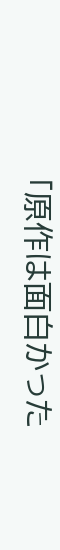「原作は面白かった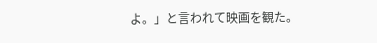よ。」と言われて映画を観た。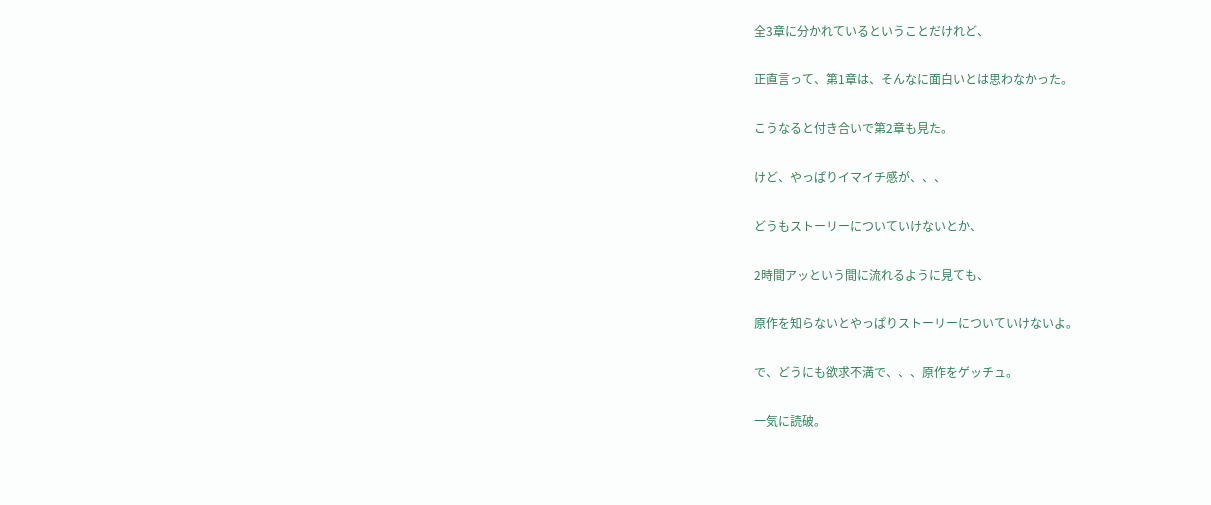全3章に分かれているということだけれど、

正直言って、第1章は、そんなに面白いとは思わなかった。

こうなると付き合いで第2章も見た。

けど、やっぱりイマイチ感が、、、

どうもストーリーについていけないとか、

2時間アッという間に流れるように見ても、

原作を知らないとやっぱりストーリーについていけないよ。

で、どうにも欲求不満で、、、原作をゲッチュ。

一気に読破。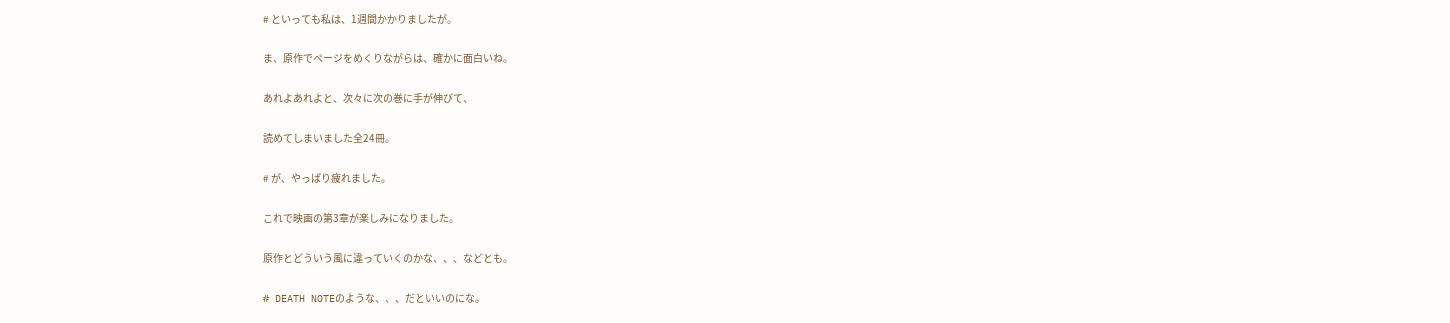# といっても私は、1週間かかりましたが。

ま、原作でページをめくりながらは、確かに面白いね。

あれよあれよと、次々に次の巻に手が伸びて、

読めてしまいました全24冊。

# が、やっぱり疲れました。

これで映画の第3章が楽しみになりました。

原作とどういう風に違っていくのかな、、、などとも。

# DEATH NOTEのような、、、だといいのにな。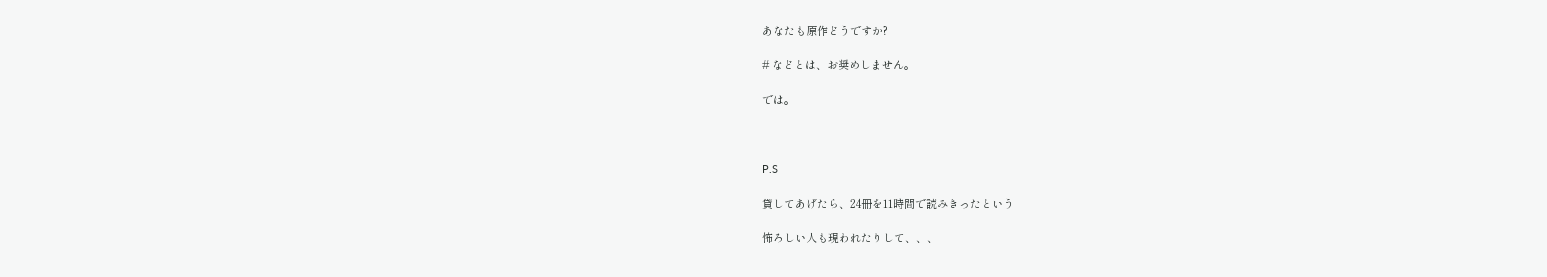あなたも原作どうですか?

# などとは、お奨めしません。

では。



P.S

貸してあげたら、24冊を11時間で読みきったという

怖ろしい人も現われたりして、、、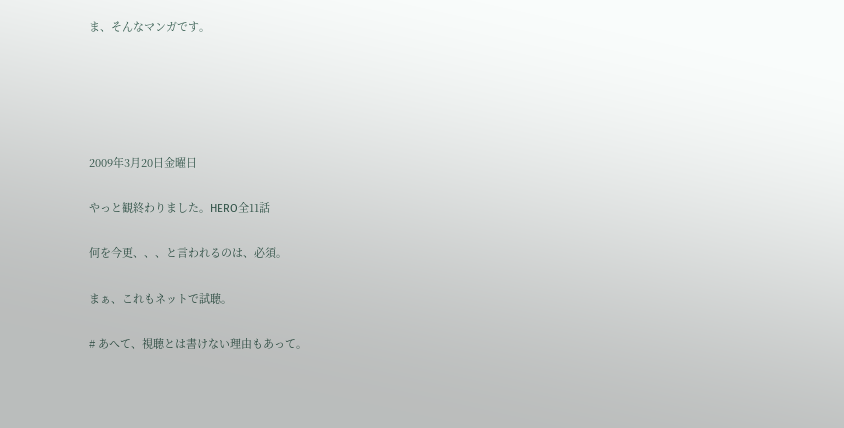ま、そんなマンガです。





2009年3月20日金曜日

やっと観終わりました。HERO全11話

何を今更、、、と言われるのは、必須。

まぁ、これもネットで試聴。

# あへて、視聴とは書けない理由もあって。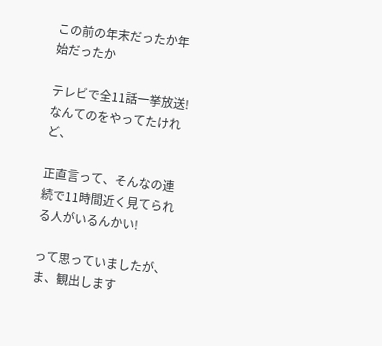この前の年末だったか年始だったか

テレビで全11話一挙放送!なんてのをやってたけれど、

正直言って、そんなの連続で11時間近く見てられる人がいるんかい!

って思っていましたが、ま、観出します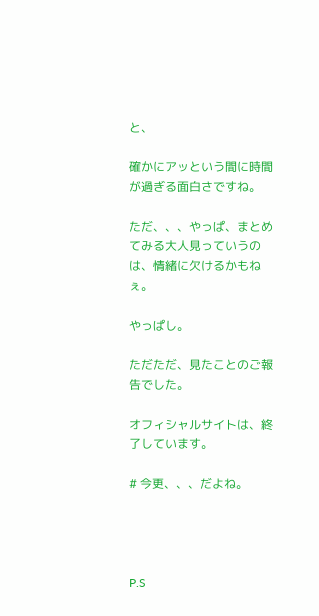と、

確かにアッという間に時間が過ぎる面白さですね。

ただ、、、やっぱ、まとめてみる大人見っていうのは、情緒に欠けるかもねぇ。

やっぱし。

ただただ、見たことのご報告でした。

オフィシャルサイトは、終了しています。

# 今更、、、だよね。




P.S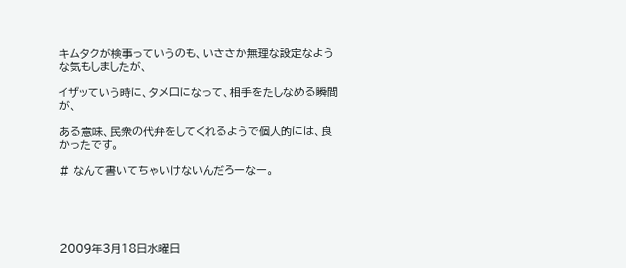キムタクが検事っていうのも、いささか無理な設定なような気もしましたが、

イザッていう時に、タメ口になって、相手をたしなめる瞬間が、

ある意味、民衆の代弁をしてくれるようで個人的には、良かったです。

# なんて書いてちゃいけないんだろーなー。





2009年3月18日水曜日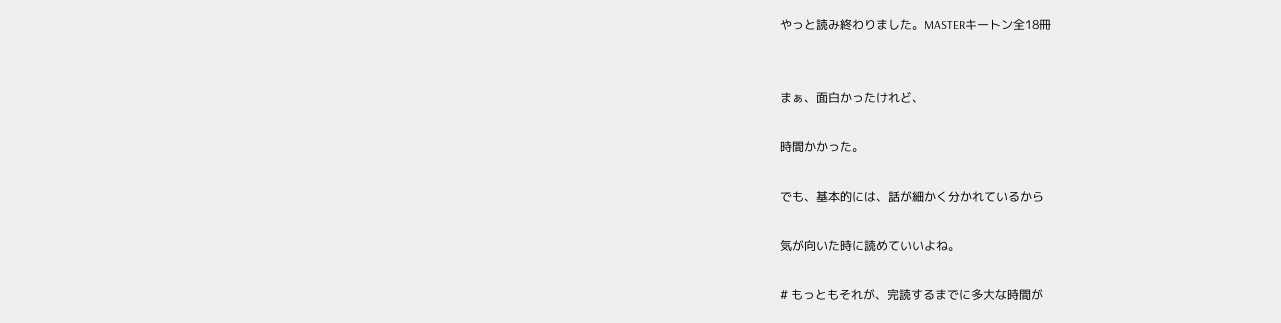やっと読み終わりました。MASTERキートン全18冊


まぁ、面白かったけれど、

時間かかった。

でも、基本的には、話が細かく分かれているから

気が向いた時に読めていいよね。

# もっともそれが、完読するまでに多大な時間が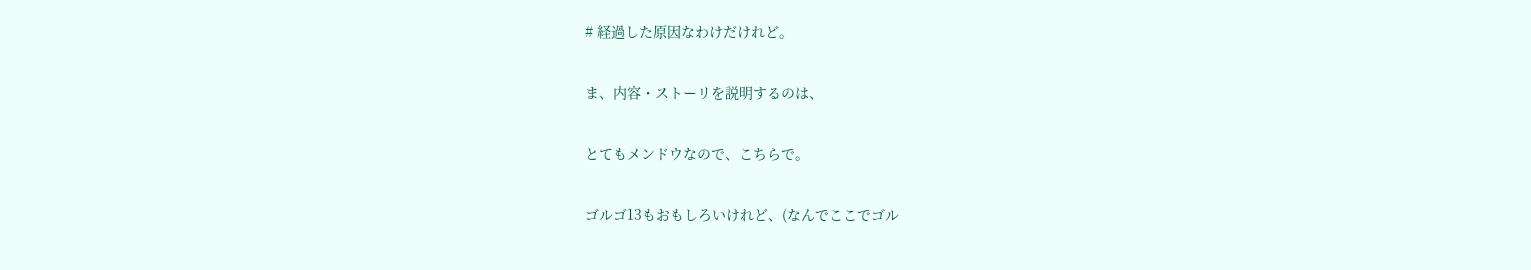# 経過した原因なわけだけれど。

ま、内容・ストーリを説明するのは、

とてもメンドウなので、こちらで。

ゴルゴ13もおもしろいけれど、(なんでここでゴル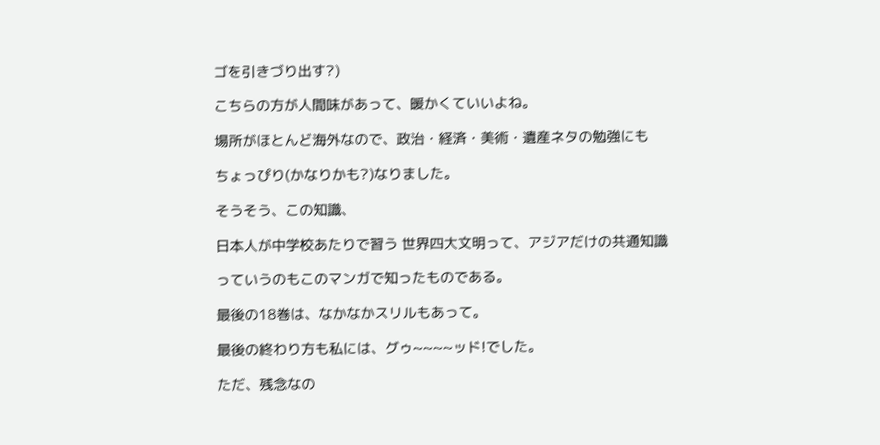ゴを引きづり出す?)

こちらの方が人間味があって、暖かくていいよね。

場所がほとんど海外なので、政治・経済・美術・遺産ネタの勉強にも

ちょっぴり(かなりかも?)なりました。

そうそう、この知識、

日本人が中学校あたりで習う 世界四大文明って、アジアだけの共通知識

っていうのもこのマンガで知ったものである。

最後の18巻は、なかなかスリルもあって。

最後の終わり方も私には、グゥ~~~~ッド!でした。

ただ、残念なの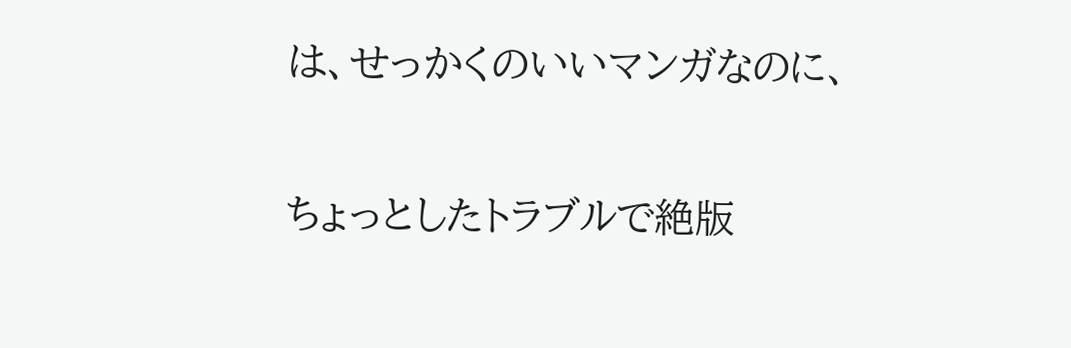は、せっかくのいいマンガなのに、

ちょっとしたトラブルで絶版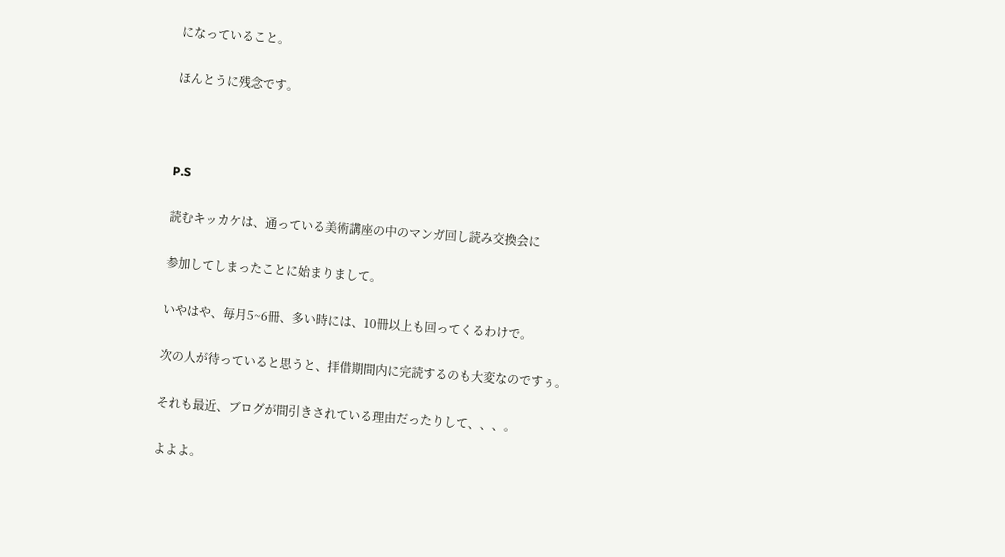になっていること。

ほんとうに残念です。



P.S

読むキッカケは、通っている美術講座の中のマンガ回し読み交換会に

参加してしまったことに始まりまして。

いやはや、毎月5~6冊、多い時には、10冊以上も回ってくるわけで。

次の人が待っていると思うと、拝借期間内に完読するのも大変なのですぅ。

それも最近、ブログが間引きされている理由だったりして、、、。

よよよ。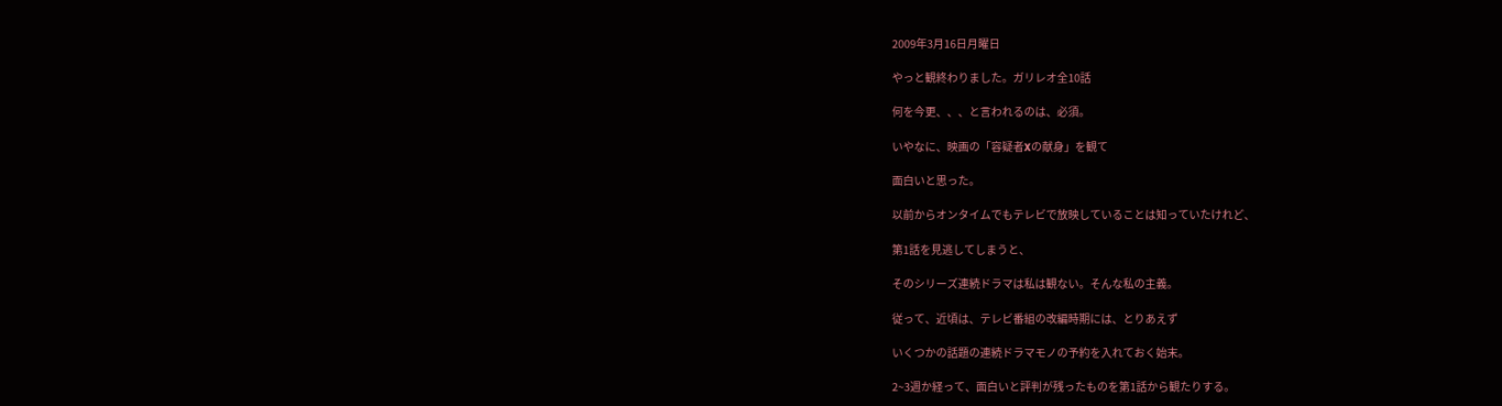2009年3月16日月曜日

やっと観終わりました。ガリレオ全10話

何を今更、、、と言われるのは、必須。

いやなに、映画の「容疑者Xの献身」を観て

面白いと思った。

以前からオンタイムでもテレビで放映していることは知っていたけれど、

第1話を見逃してしまうと、

そのシリーズ連続ドラマは私は観ない。そんな私の主義。

従って、近頃は、テレビ番組の改編時期には、とりあえず

いくつかの話題の連続ドラマモノの予約を入れておく始末。

2~3週か経って、面白いと評判が残ったものを第1話から観たりする。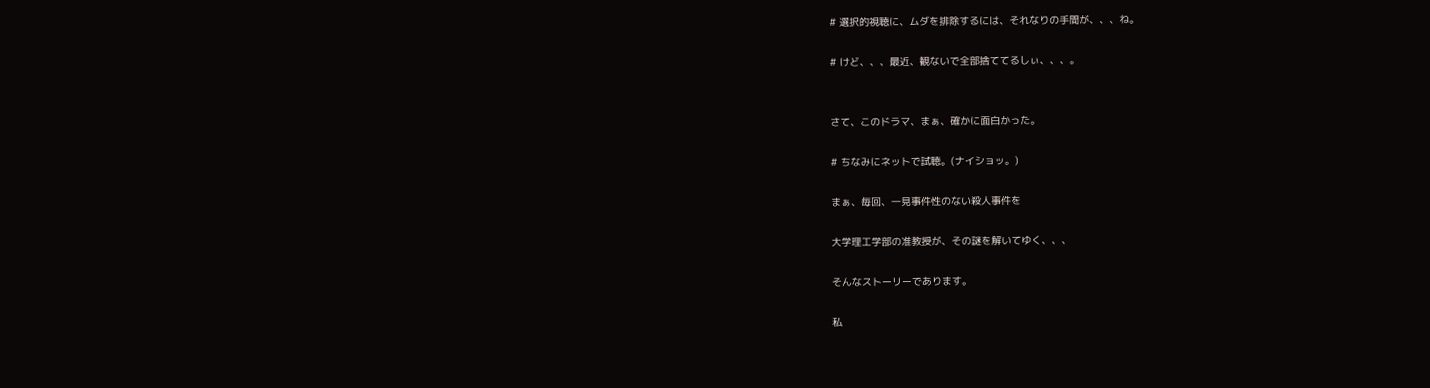# 選択的視聴に、ムダを排除するには、それなりの手間が、、、ね。

# けど、、、最近、観ないで全部捨ててるしぃ、、、。


さて、このドラマ、まぁ、確かに面白かった。

# ちなみにネットで試聴。(ナイショッ。)

まぁ、毎回、一見事件性のない殺人事件を

大学理工学部の准教授が、その謎を解いてゆく、、、

そんなストーリーであります。

私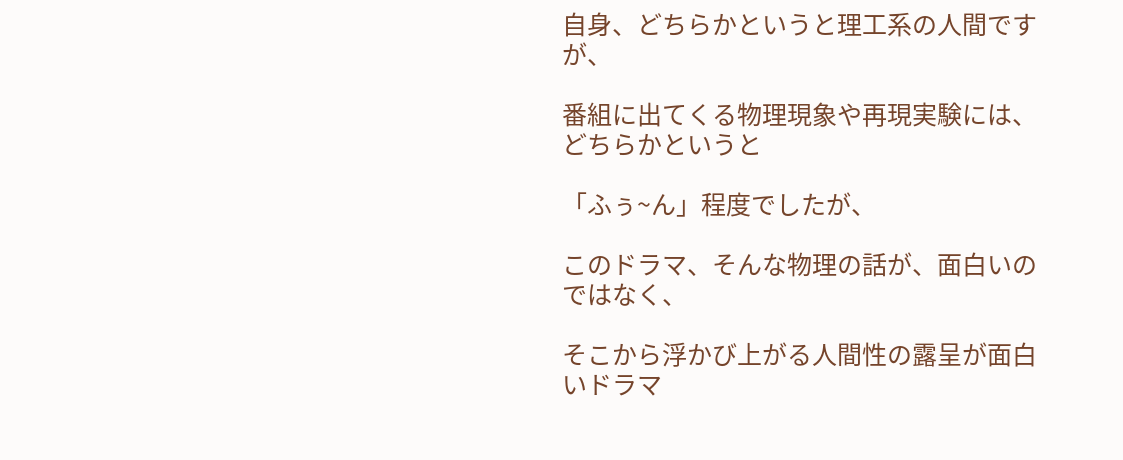自身、どちらかというと理工系の人間ですが、

番組に出てくる物理現象や再現実験には、どちらかというと

「ふぅ~ん」程度でしたが、

このドラマ、そんな物理の話が、面白いのではなく、

そこから浮かび上がる人間性の露呈が面白いドラマ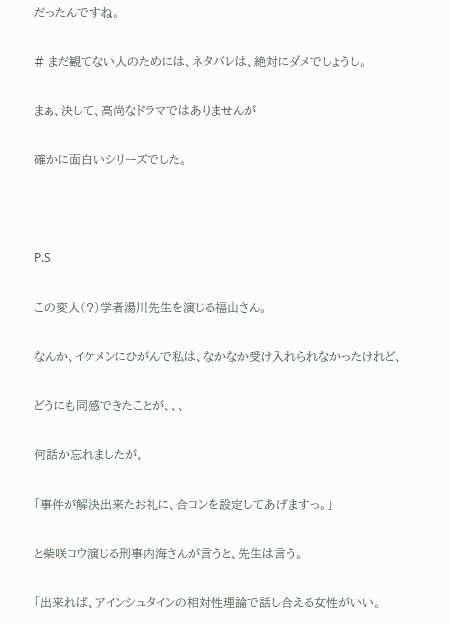だったんですね。

# まだ観てない人のためには、ネタバレは、絶対にダメでしょうし。

まぁ、決して、高尚なドラマではありませんが

確かに面白いシリーズでした。



P.S

この変人(?)学者湯川先生を演じる福山さん。

なんか、イケメンにひがんで私は、なかなか受け入れられなかったけれど、

どうにも同感できたことが、、、

何話か忘れましたが、

「事件が解決出来たお礼に、合コンを設定してあげますっ。」

と柴咲コウ演じる刑事内海さんが言うと、先生は言う。

「出来れば、アインシュタインの相対性理論で話し合える女性がいい。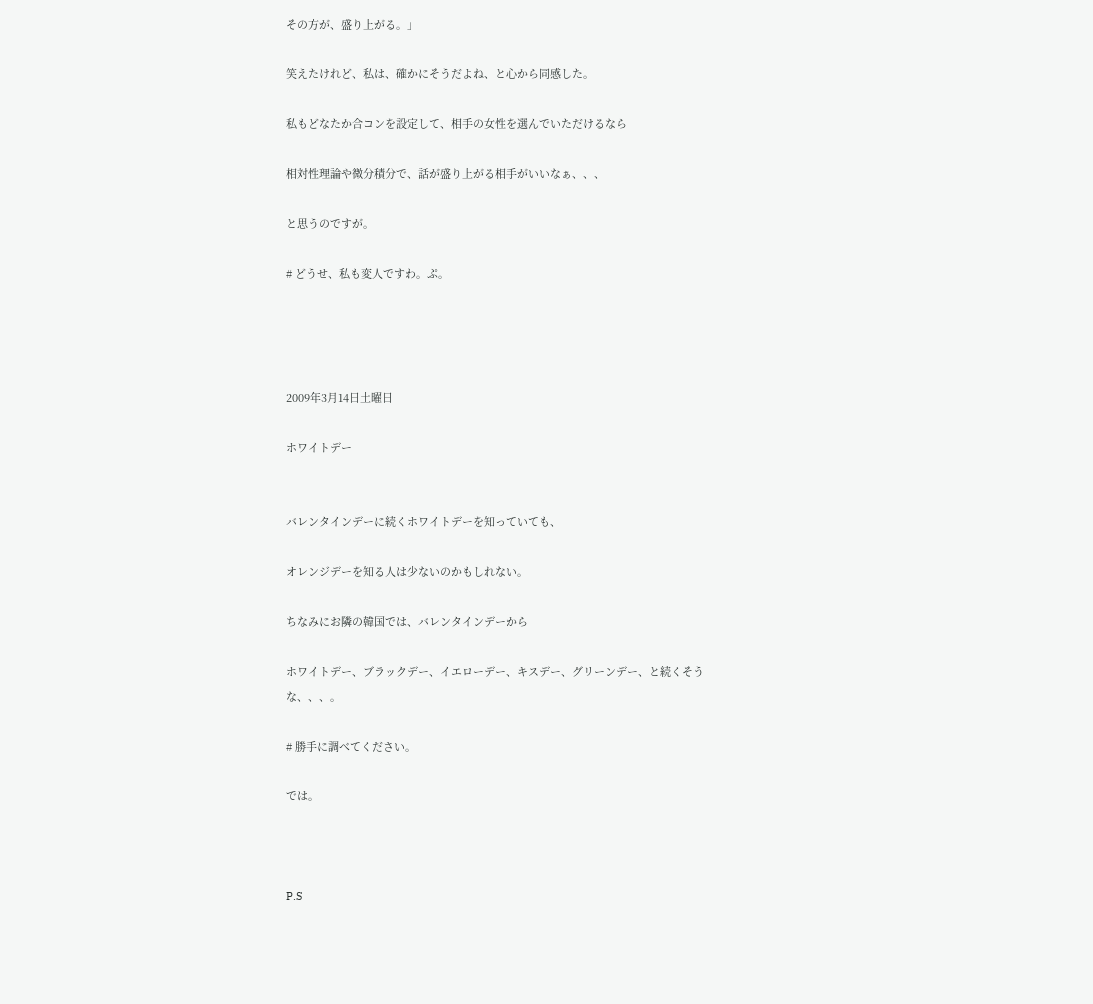その方が、盛り上がる。」

笑えたけれど、私は、確かにそうだよね、と心から同感した。

私もどなたか合コンを設定して、相手の女性を選んでいただけるなら

相対性理論や微分積分で、話が盛り上がる相手がいいなぁ、、、

と思うのですが。

# どうせ、私も変人ですわ。ぷ。




2009年3月14日土曜日

ホワイトデー


バレンタインデーに続くホワイトデーを知っていても、

オレンジデーを知る人は少ないのかもしれない。

ちなみにお隣の韓国では、バレンタインデーから

ホワイトデー、ブラックデー、イエローデー、キスデー、グリーンデー、と続くそうな、、、。

# 勝手に調べてください。

では。



P.S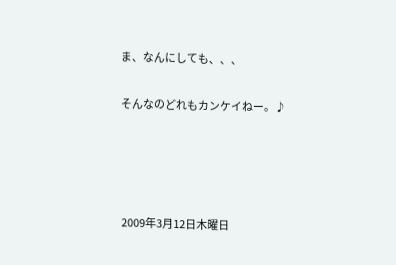ま、なんにしても、、、

そんなのどれもカンケイねー。♪




2009年3月12日木曜日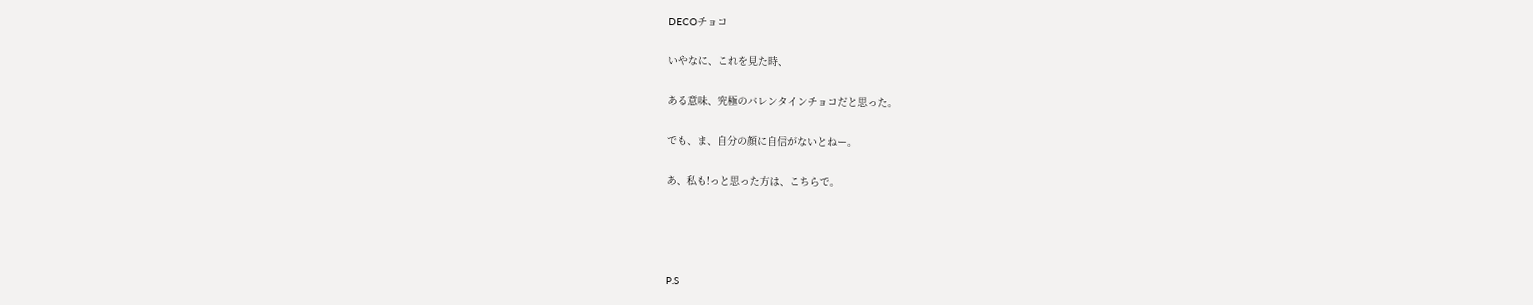DECOチョコ

いやなに、これを見た時、

ある意味、究極のバレンタインチョコだと思った。

でも、ま、自分の顔に自信がないとねー。

あ、私も!っと思った方は、こちらで。




P.S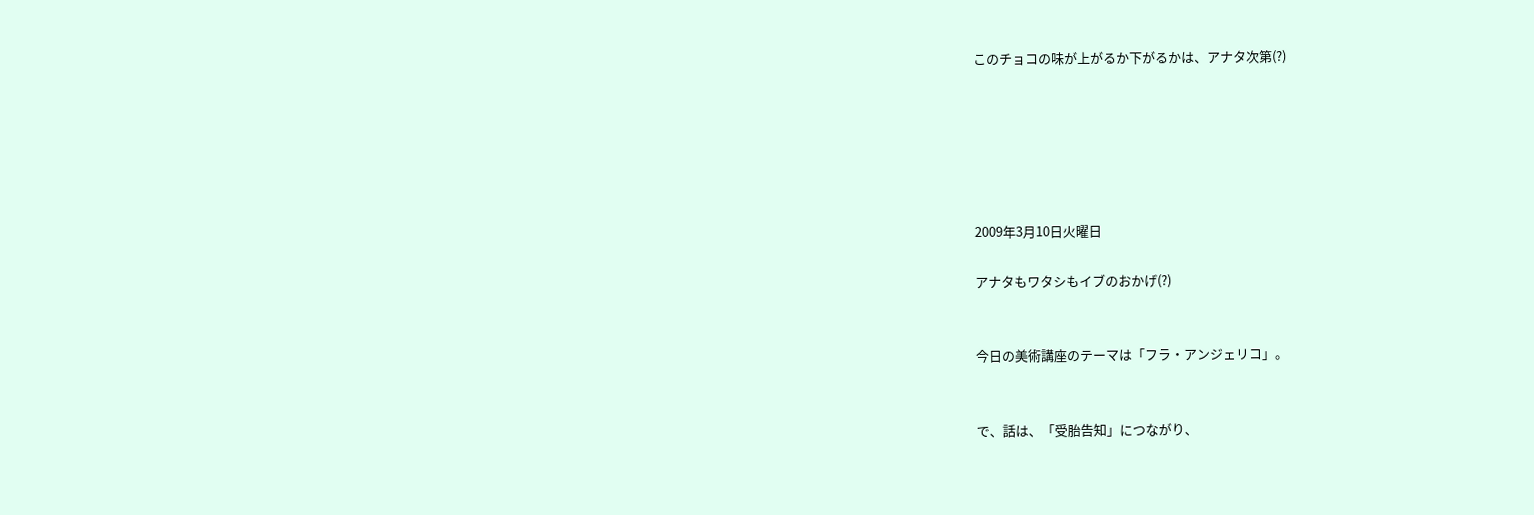このチョコの味が上がるか下がるかは、アナタ次第(?)






2009年3月10日火曜日

アナタもワタシもイブのおかげ(?)


今日の美術講座のテーマは「フラ・アンジェリコ」。


で、話は、「受胎告知」につながり、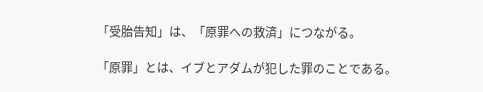「受胎告知」は、「原罪への救済」につながる。

「原罪」とは、イブとアダムが犯した罪のことである。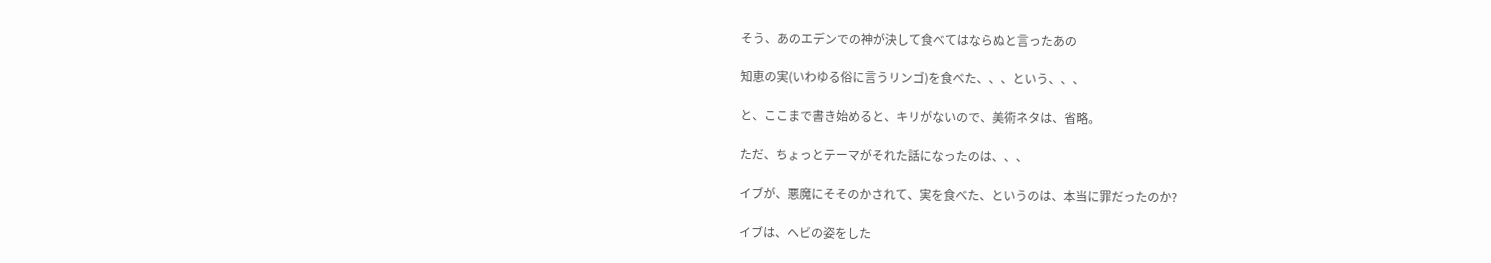そう、あのエデンでの神が決して食べてはならぬと言ったあの

知恵の実(いわゆる俗に言うリンゴ)を食べた、、、という、、、

と、ここまで書き始めると、キリがないので、美術ネタは、省略。

ただ、ちょっとテーマがそれた話になったのは、、、

イブが、悪魔にそそのかされて、実を食べた、というのは、本当に罪だったのか?

イブは、ヘビの姿をした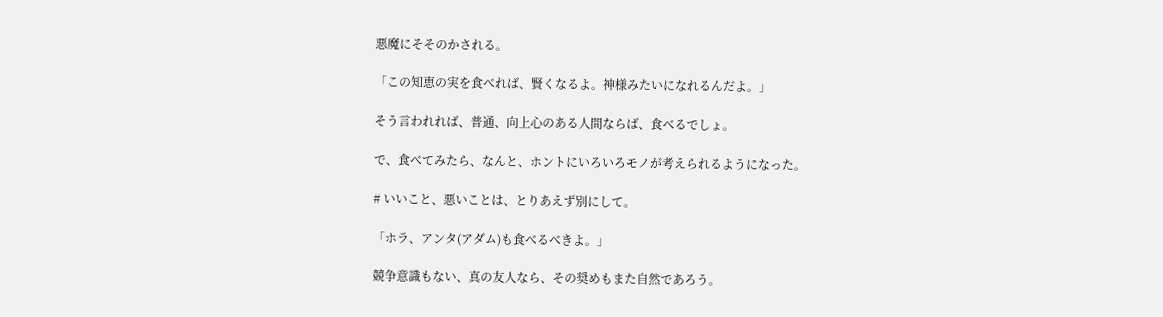悪魔にそそのかされる。

「この知恵の実を食べれば、賢くなるよ。神様みたいになれるんだよ。」

そう言われれば、普通、向上心のある人間ならば、食べるでしょ。

で、食べてみたら、なんと、ホントにいろいろモノが考えられるようになった。

# いいこと、悪いことは、とりあえず別にして。

「ホラ、アンタ(アダム)も食べるべきよ。」

競争意識もない、真の友人なら、その奨めもまた自然であろう。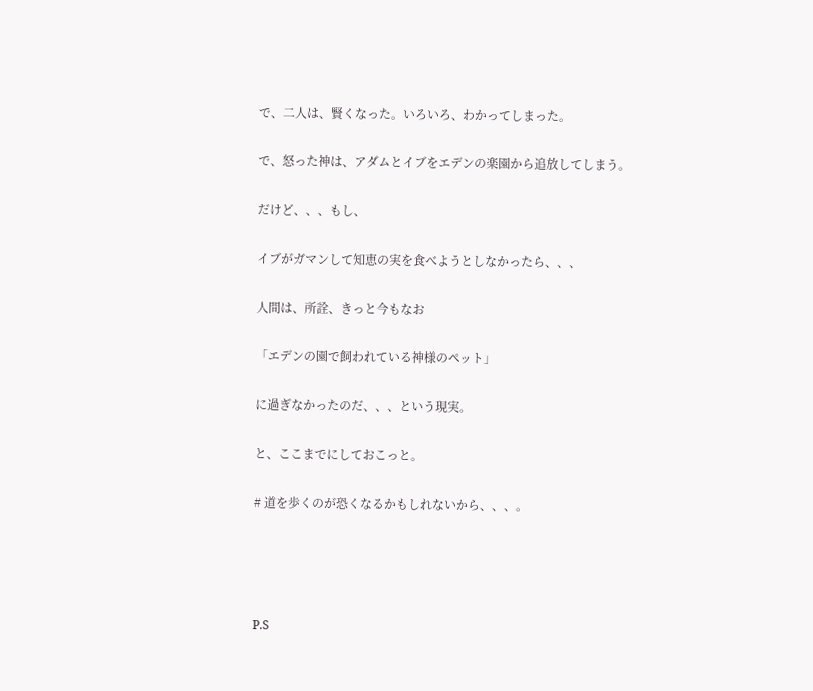で、二人は、賢くなった。いろいろ、わかってしまった。

で、怒った神は、アダムとイブをエデンの楽園から追放してしまう。

だけど、、、もし、

イブがガマンして知恵の実を食べようとしなかったら、、、

人間は、所詮、きっと今もなお

「エデンの園で飼われている神様のペット」

に過ぎなかったのだ、、、という現実。

と、ここまでにしておこっと。

# 道を歩くのが恐くなるかもしれないから、、、。




P.S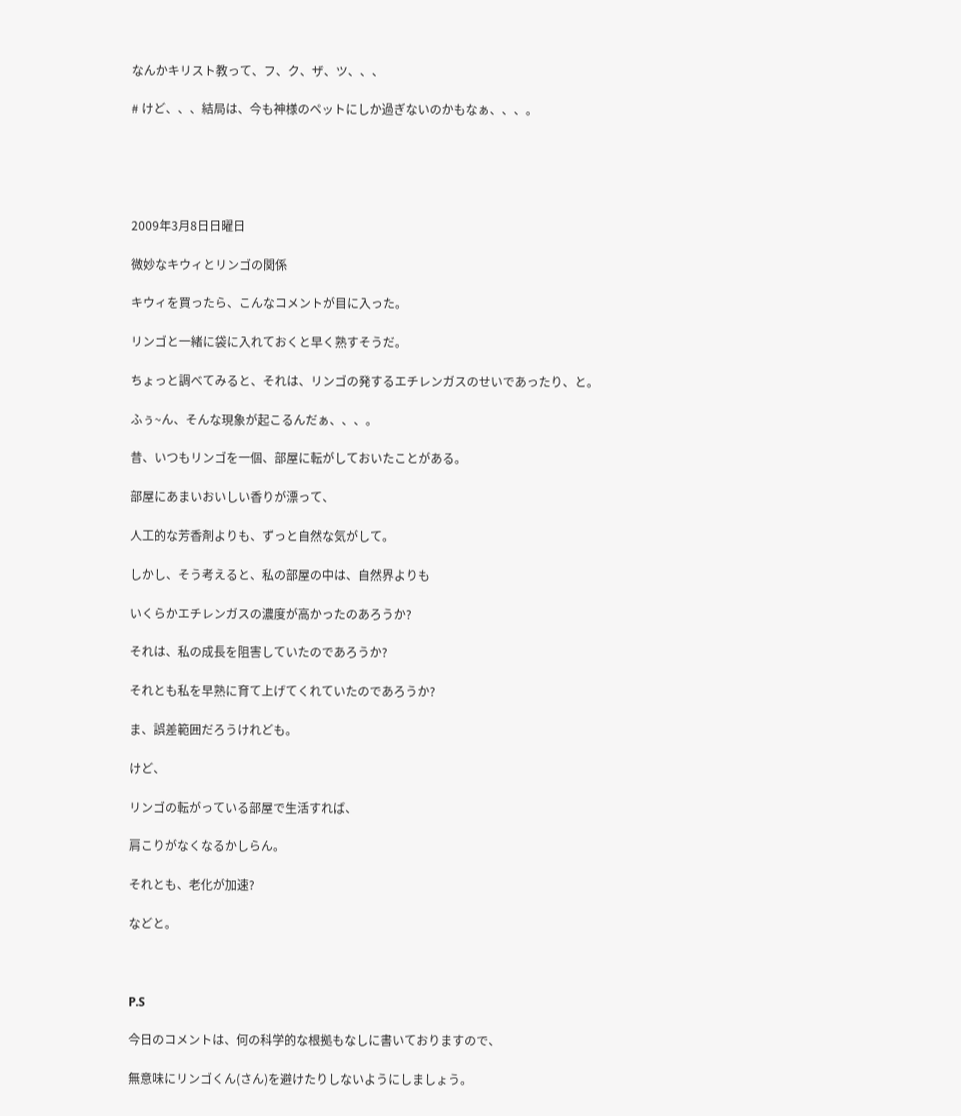なんかキリスト教って、フ、ク、ザ、ツ、、、

# けど、、、結局は、今も神様のペットにしか過ぎないのかもなぁ、、、。





2009年3月8日日曜日

微妙なキウィとリンゴの関係

キウィを買ったら、こんなコメントが目に入った。

リンゴと一緒に袋に入れておくと早く熟すそうだ。

ちょっと調べてみると、それは、リンゴの発するエチレンガスのせいであったり、と。

ふぅ~ん、そんな現象が起こるんだぁ、、、。

昔、いつもリンゴを一個、部屋に転がしておいたことがある。

部屋にあまいおいしい香りが漂って、

人工的な芳香剤よりも、ずっと自然な気がして。

しかし、そう考えると、私の部屋の中は、自然界よりも

いくらかエチレンガスの濃度が高かったのあろうか?

それは、私の成長を阻害していたのであろうか?

それとも私を早熟に育て上げてくれていたのであろうか?

ま、誤差範囲だろうけれども。

けど、

リンゴの転がっている部屋で生活すれば、

肩こりがなくなるかしらん。

それとも、老化が加速?

などと。



P.S

今日のコメントは、何の科学的な根拠もなしに書いておりますので、

無意味にリンゴくん(さん)を避けたりしないようにしましょう。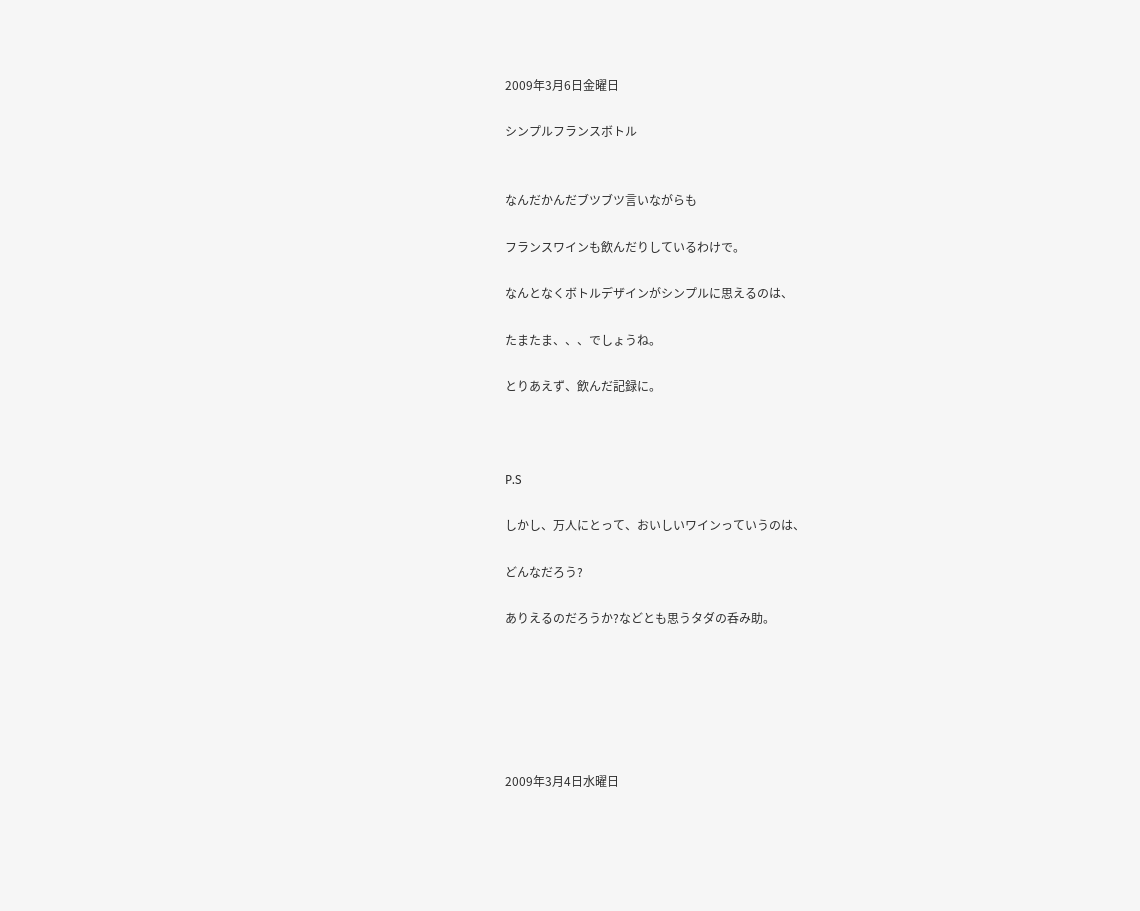2009年3月6日金曜日

シンプルフランスボトル


なんだかんだブツブツ言いながらも

フランスワインも飲んだりしているわけで。

なんとなくボトルデザインがシンプルに思えるのは、

たまたま、、、でしょうね。

とりあえず、飲んだ記録に。



P.S

しかし、万人にとって、おいしいワインっていうのは、

どんなだろう?

ありえるのだろうか?などとも思うタダの呑み助。






2009年3月4日水曜日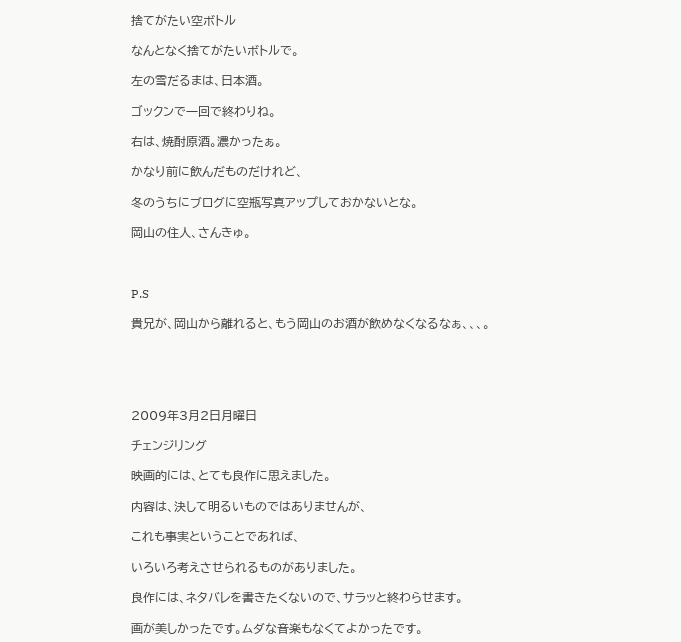捨てがたい空ボトル

なんとなく捨てがたいボトルで。

左の雪だるまは、日本酒。

ゴックンで一回で終わりね。

右は、焼酎原酒。濃かったぁ。

かなり前に飲んだものだけれど、

冬のうちにブログに空瓶写真アップしておかないとな。

岡山の住人、さんきゅ。



P.S

貴兄が、岡山から離れると、もう岡山のお酒が飲めなくなるなぁ、、、。





2009年3月2日月曜日

チェンジリング

映画的には、とても良作に思えました。

内容は、決して明るいものではありませんが、

これも事実ということであれば、

いろいろ考えさせられるものがありました。

良作には、ネタバレを書きたくないので、サラッと終わらせます。

画が美しかったです。ムダな音楽もなくてよかったです。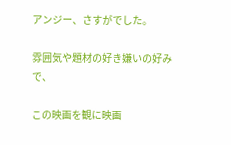アンジー、さすがでした。

雰囲気や題材の好き嫌いの好みで、

この映画を観に映画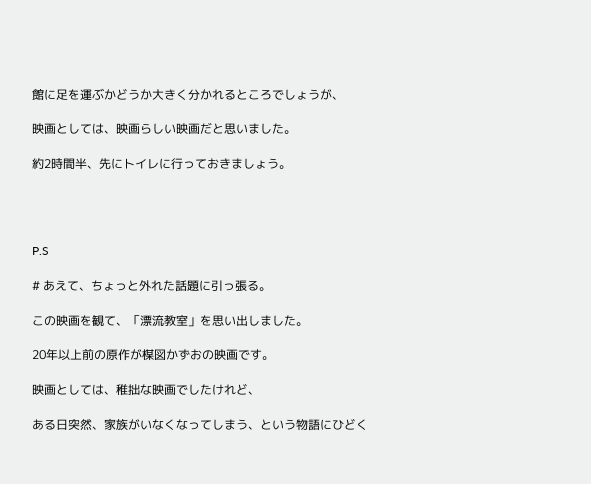館に足を運ぶかどうか大きく分かれるところでしょうが、

映画としては、映画らしい映画だと思いました。

約2時間半、先にトイレに行っておきましょう。




P.S

# あえて、ちょっと外れた話題に引っ張る。

この映画を観て、「漂流教室」を思い出しました。

20年以上前の原作が楳図かずおの映画です。

映画としては、稚拙な映画でしたけれど、

ある日突然、家族がいなくなってしまう、という物語にひどく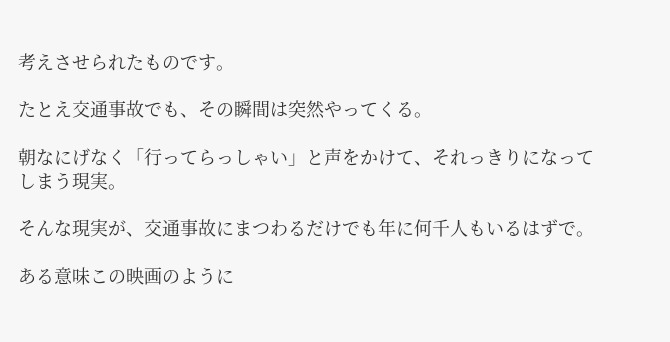考えさせられたものです。

たとえ交通事故でも、その瞬間は突然やってくる。

朝なにげなく「行ってらっしゃい」と声をかけて、それっきりになってしまう現実。

そんな現実が、交通事故にまつわるだけでも年に何千人もいるはずで。

ある意味この映画のように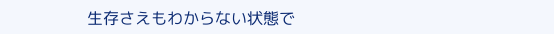生存さえもわからない状態で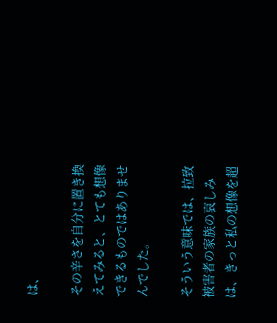は、

その辛さを自分に置き換えてみると、とても想像できるものではありませんでした。

そういう意味では、拉致被害者の家族の哀しみは、きっと私の想像を超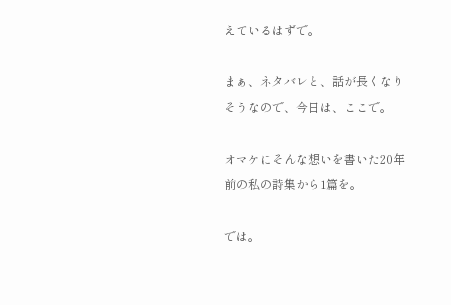えているはずで。

まぁ、ネタバレと、話が長くなりそうなので、今日は、ここで。

オマケにそんな想いを書いた20年前の私の詩集から1篇を。

では。